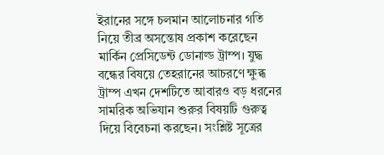ইরানের সঙ্গে চলমান আলোচনার গতি নিয়ে তীব্র অসন্তোষ প্রকাশ করেছেন মার্কিন প্রেসিডেন্ট ডোনাল্ড ট্রাম্প। যুদ্ধ বন্ধের বিষয়ে তেহরানের আচরণে ক্ষুব্ধ ট্রাম্প এখন দেশটিতে আবারও বড় ধরনের সামরিক অভিযান শুরুর বিষয়টি গুরুত্ব দিয়ে বিবেচনা করছেন। সংশ্লিষ্ট সূত্রের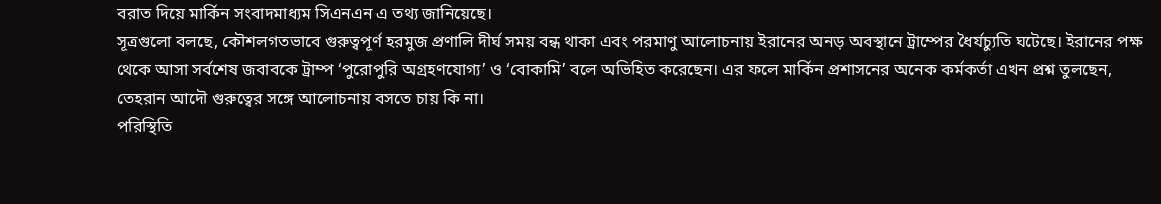বরাত দিয়ে মার্কিন সংবাদমাধ্যম সিএনএন এ তথ্য জানিয়েছে।
সূত্রগুলো বলছে, কৌশলগতভাবে গুরুত্বপূর্ণ হরমুজ প্রণালি দীর্ঘ সময় বন্ধ থাকা এবং পরমাণু আলোচনায় ইরানের অনড় অবস্থানে ট্রাম্পের ধৈর্যচ্যুতি ঘটেছে। ইরানের পক্ষ থেকে আসা সর্বশেষ জবাবকে ট্রাম্প ‘পুরোপুরি অগ্রহণযোগ্য’ ও ‘বোকামি’ বলে অভিহিত করেছেন। এর ফলে মার্কিন প্রশাসনের অনেক কর্মকর্তা এখন প্রশ্ন তুলছেন, তেহরান আদৌ গুরুত্বের সঙ্গে আলোচনায় বসতে চায় কি না।
পরিস্থিতি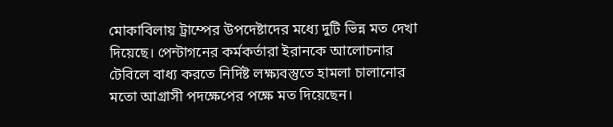মোকাবিলায় ট্রাম্পের উপদেষ্টাদের মধ্যে দুটি ভিন্ন মত দেখা দিয়েছে। পেন্টাগনের কর্মকর্তারা ইরানকে আলোচনার টেবিলে বাধ্য করতে নির্দিষ্ট লক্ষ্যবস্তুতে হামলা চালানোর মতো আগ্রাসী পদক্ষেপের পক্ষে মত দিয়েছেন।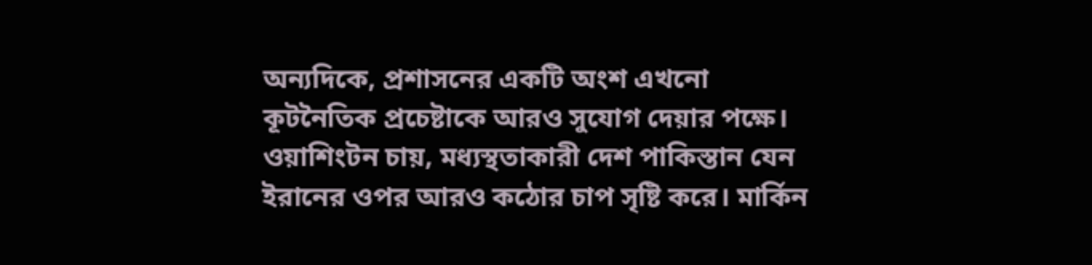অন্যদিকে, প্রশাসনের একটি অংশ এখনো কূটনৈতিক প্রচেষ্টাকে আরও সুযোগ দেয়ার পক্ষে।
ওয়াশিংটন চায়, মধ্যস্থতাকারী দেশ পাকিস্তান যেন ইরানের ওপর আরও কঠোর চাপ সৃষ্টি করে। মার্কিন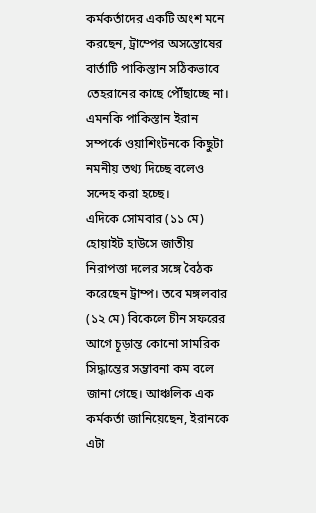কর্মকর্তাদের একটি অংশ মনে করছেন, ট্রাম্পের অসন্তোষের বার্তাটি পাকিস্তান সঠিকভাবে তেহরানের কাছে পৌঁছাচ্ছে না। এমনকি পাকিস্তান ইরান সম্পর্কে ওয়াশিংটনকে কিছুটা নমনীয় তথ্য দিচ্ছে বলেও সন্দেহ করা হচ্ছে।
এদিকে সোমবার (১১ মে) হোয়াইট হাউসে জাতীয় নিরাপত্তা দলের সঙ্গে বৈঠক করেছেন ট্রাম্প। তবে মঙ্গলবার (১২ মে) বিকেলে চীন সফরের আগে চূড়ান্ত কোনো সামরিক সিদ্ধান্তের সম্ভাবনা কম বলে জানা গেছে। আঞ্চলিক এক কর্মকর্তা জানিয়েছেন, ইরানকে এটা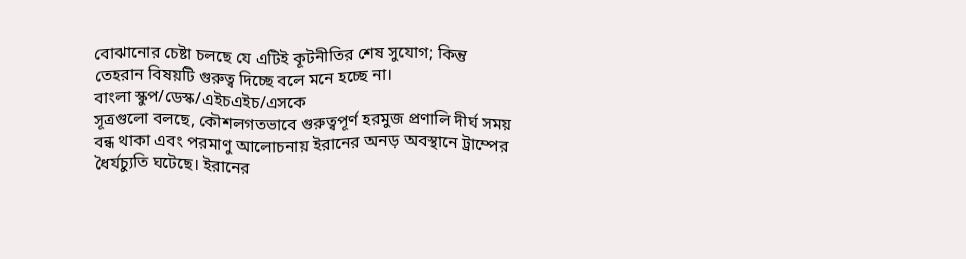বোঝানোর চেষ্টা চলছে যে এটিই কূটনীতির শেষ সুযোগ; কিন্তু তেহরান বিষয়টি গুরুত্ব দিচ্ছে বলে মনে হচ্ছে না।
বাংলা স্কুপ/ডেস্ক/এইচএইচ/এসকে
সূত্রগুলো বলছে, কৌশলগতভাবে গুরুত্বপূর্ণ হরমুজ প্রণালি দীর্ঘ সময় বন্ধ থাকা এবং পরমাণু আলোচনায় ইরানের অনড় অবস্থানে ট্রাম্পের ধৈর্যচ্যুতি ঘটেছে। ইরানের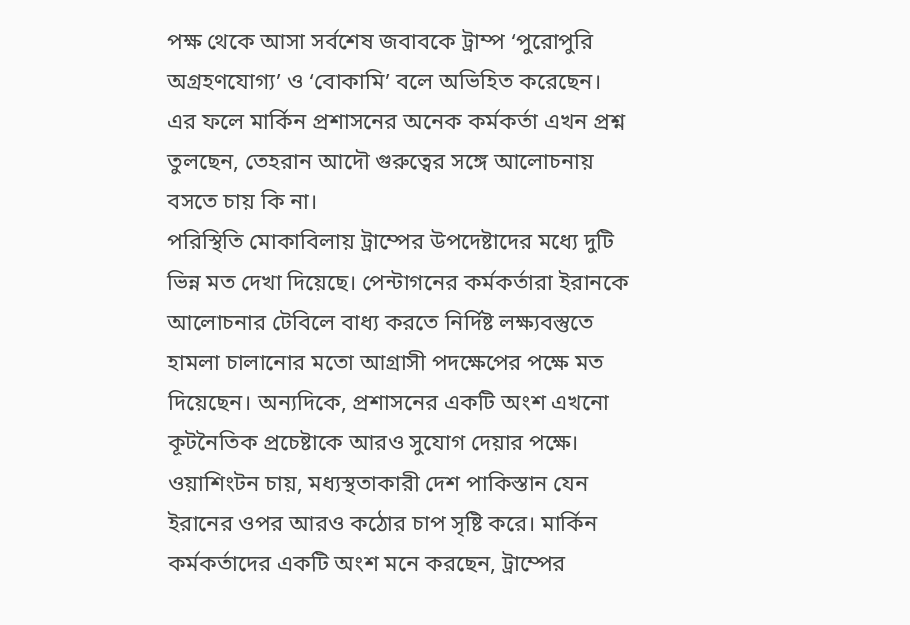পক্ষ থেকে আসা সর্বশেষ জবাবকে ট্রাম্প ‘পুরোপুরি অগ্রহণযোগ্য’ ও ‘বোকামি’ বলে অভিহিত করেছেন। এর ফলে মার্কিন প্রশাসনের অনেক কর্মকর্তা এখন প্রশ্ন তুলছেন, তেহরান আদৌ গুরুত্বের সঙ্গে আলোচনায় বসতে চায় কি না।
পরিস্থিতি মোকাবিলায় ট্রাম্পের উপদেষ্টাদের মধ্যে দুটি ভিন্ন মত দেখা দিয়েছে। পেন্টাগনের কর্মকর্তারা ইরানকে আলোচনার টেবিলে বাধ্য করতে নির্দিষ্ট লক্ষ্যবস্তুতে হামলা চালানোর মতো আগ্রাসী পদক্ষেপের পক্ষে মত দিয়েছেন। অন্যদিকে, প্রশাসনের একটি অংশ এখনো কূটনৈতিক প্রচেষ্টাকে আরও সুযোগ দেয়ার পক্ষে।
ওয়াশিংটন চায়, মধ্যস্থতাকারী দেশ পাকিস্তান যেন ইরানের ওপর আরও কঠোর চাপ সৃষ্টি করে। মার্কিন কর্মকর্তাদের একটি অংশ মনে করছেন, ট্রাম্পের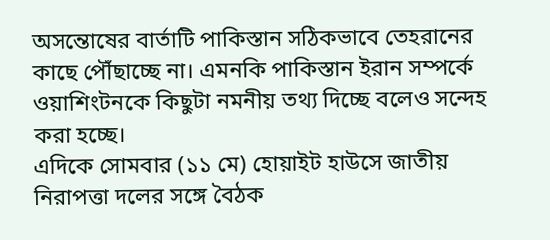অসন্তোষের বার্তাটি পাকিস্তান সঠিকভাবে তেহরানের কাছে পৌঁছাচ্ছে না। এমনকি পাকিস্তান ইরান সম্পর্কে ওয়াশিংটনকে কিছুটা নমনীয় তথ্য দিচ্ছে বলেও সন্দেহ করা হচ্ছে।
এদিকে সোমবার (১১ মে) হোয়াইট হাউসে জাতীয় নিরাপত্তা দলের সঙ্গে বৈঠক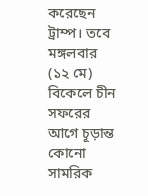করেছেন ট্রাম্প। তবে মঙ্গলবার (১২ মে) বিকেলে চীন সফরের আগে চূড়ান্ত কোনো সামরিক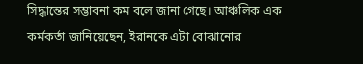সিদ্ধান্তের সম্ভাবনা কম বলে জানা গেছে। আঞ্চলিক এক কর্মকর্তা জানিয়েছেন, ইরানকে এটা বোঝানোর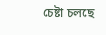চেষ্টা চলছে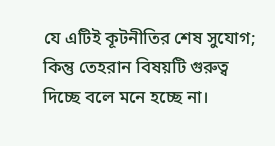যে এটিই কূটনীতির শেষ সুযোগ; কিন্তু তেহরান বিষয়টি গুরুত্ব দিচ্ছে বলে মনে হচ্ছে না।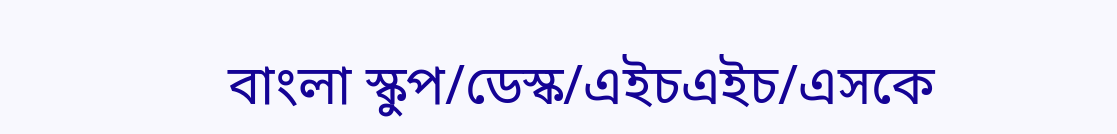বাংলা স্কুপ/ডেস্ক/এইচএইচ/এসকে